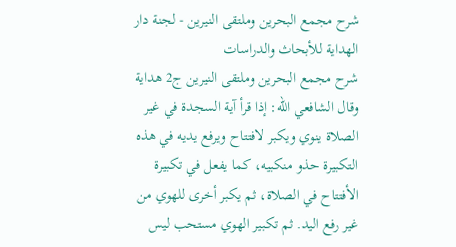شرح مجمع البحرين وملتقى النيرين - لجنة دار الهداية للأبحاث والدراسات
شرح مجمع البحرين وملتقى النيرين ج2 هداية
وقال الشافعي الله: إذا قرأ آية السجدة في غير الصلاة ينوي ويكبر لافتتاح ويرفع يديه في هذه التكبيرة حذو منكبيه، كما يفعل في تكبيرة الأفتتاح في الصلاة، ثم يكبر أخرى للهوي من غير رفع اليد. ثم تكبير الهوي مستحب ليس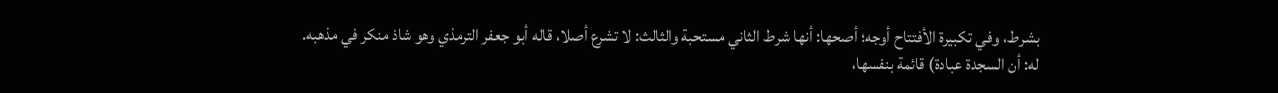بشرط، وفي تكبيرة الأفتتاح أوجه؛ أصحها: أنها شرط الثاني مستحبة والثالث: لا تشرع أصلا، قاله أبو جعفر الترمذي وهو شاذ منكر في مذهبه.
له: أن السجدة عبادة) قائمة بنفسها،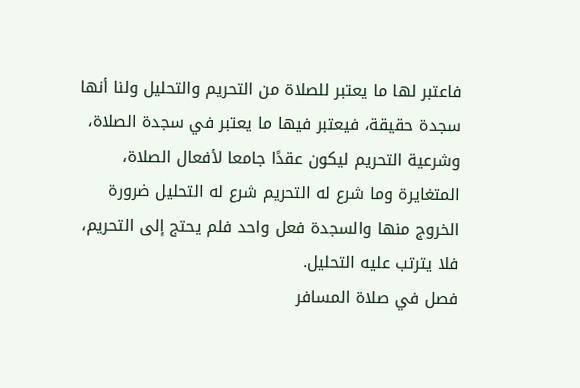فاعتبر لها ما يعتبر للصلاة من التحريم والتحليل ولنا أنها سجدة حقيقة، فيعتبر فيها ما يعتبر في سجدة الصلاة، وشرعية التحريم ليكون عقدًا جامعا لأفعال الصلاة، المتغايرة وما شرع له التحريم شرع له التحليل ضرورة الخروج منها والسجدة فعل واحد فلم يحتج إلى التحريم، فلا يترتب عليه التحليل.
فصل في صلاة المسافر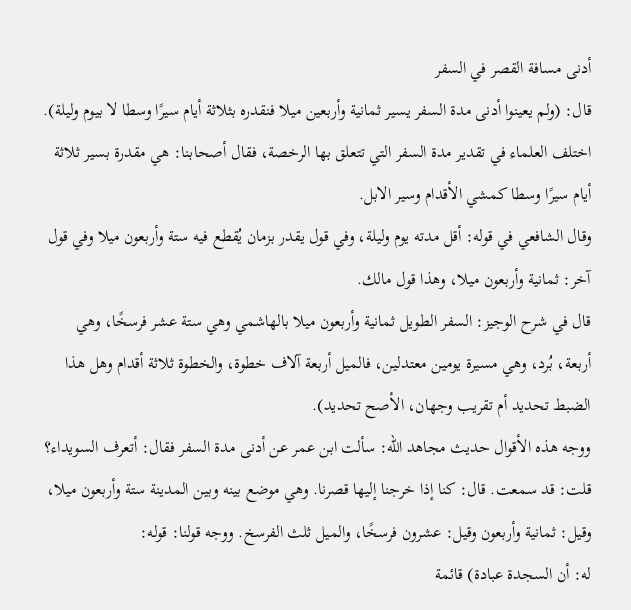أدنى مسافة القصر في السفر
قال: (ولم يعينوا أدنى مدة السفر يسير ثمانية وأربعين ميلا فنقدره بثلاثة أيام سيرًا وسطا لا بيوم وليلة).
اختلف العلماء في تقدير مدة السفر التي تتعلق بها الرخصة، فقال أصحابنا: هي مقدرة بسير ثلاثة أيام سيرًا وسطا كمشي الأقدام وسير الابل.
وقال الشافعي في قوله: أقل مدته يوم وليلة، وفي قول يقدر بزمان يُقطع فيه ستة وأربعون ميلا وفي قول آخر: ثمانية وأربعون ميلا، وهذا قول مالك.
قال في شرح الوجيز: السفر الطويل ثمانية وأربعون ميلا بالهاشمي وهي ستة عشر فرسخًا، وهي أربعة، بُرد، وهي مسيرة يومين معتدلين، فالميل أربعة آلاف خطوة، والخطوة ثلاثة أقدام وهل هذا الضبط تحديد أم تقريب وجهان، الأصح تحديد).
ووجه هذه الأقوال حديث مجاهد الله: سألت ابن عمر عن أدنى مدة السفر فقال: أتعرف السويداء؟ قلت: قد سمعت. قال: كنا إذا خرجنا إليها قصرنا. وهي موضع بينه وبين المدينة ستة وأربعون ميلا، وقيل: ثمانية وأربعون وقيل: عشرون فرسخًا، والميل ثلث الفرسخ. ووجه قولنا: قوله:
له: أن السجدة عبادة) قائمة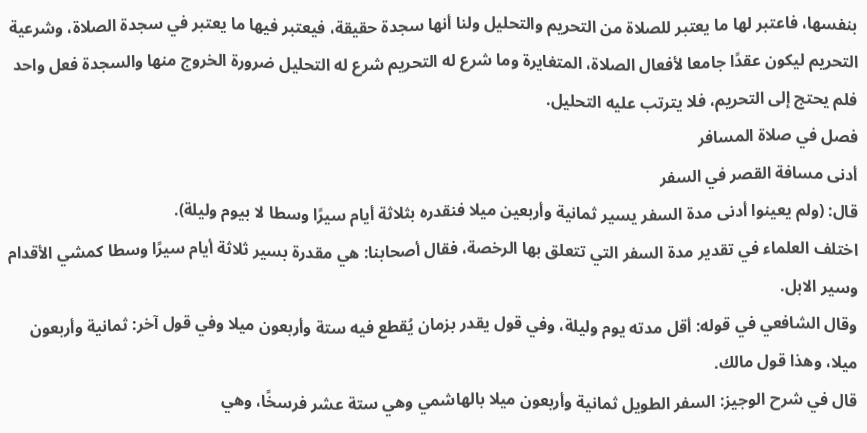بنفسها، فاعتبر لها ما يعتبر للصلاة من التحريم والتحليل ولنا أنها سجدة حقيقة، فيعتبر فيها ما يعتبر في سجدة الصلاة، وشرعية التحريم ليكون عقدًا جامعا لأفعال الصلاة، المتغايرة وما شرع له التحريم شرع له التحليل ضرورة الخروج منها والسجدة فعل واحد فلم يحتج إلى التحريم، فلا يترتب عليه التحليل.
فصل في صلاة المسافر
أدنى مسافة القصر في السفر
قال: (ولم يعينوا أدنى مدة السفر يسير ثمانية وأربعين ميلا فنقدره بثلاثة أيام سيرًا وسطا لا بيوم وليلة).
اختلف العلماء في تقدير مدة السفر التي تتعلق بها الرخصة، فقال أصحابنا: هي مقدرة بسير ثلاثة أيام سيرًا وسطا كمشي الأقدام وسير الابل.
وقال الشافعي في قوله: أقل مدته يوم وليلة، وفي قول يقدر بزمان يُقطع فيه ستة وأربعون ميلا وفي قول آخر: ثمانية وأربعون ميلا، وهذا قول مالك.
قال في شرح الوجيز: السفر الطويل ثمانية وأربعون ميلا بالهاشمي وهي ستة عشر فرسخًا، وهي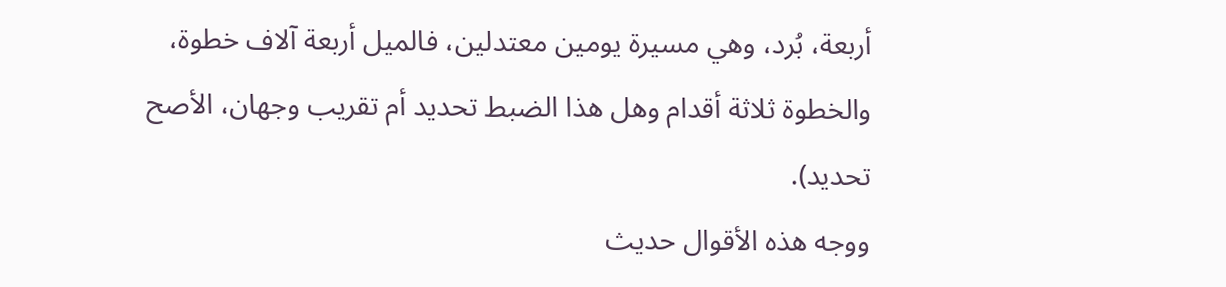أربعة، بُرد، وهي مسيرة يومين معتدلين، فالميل أربعة آلاف خطوة، والخطوة ثلاثة أقدام وهل هذا الضبط تحديد أم تقريب وجهان، الأصح تحديد).
ووجه هذه الأقوال حديث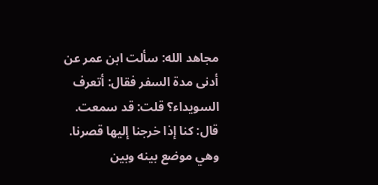مجاهد الله: سألت ابن عمر عن أدنى مدة السفر فقال: أتعرف السويداء؟ قلت: قد سمعت. قال: كنا إذا خرجنا إليها قصرنا. وهي موضع بينه وبين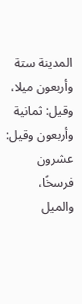المدينة ستة وأربعون ميلا، وقيل: ثمانية وأربعون وقيل: عشرون فرسخًا، والميل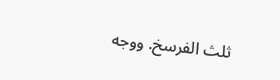ثلث الفرسخ. ووجه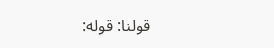قولنا: قوله: